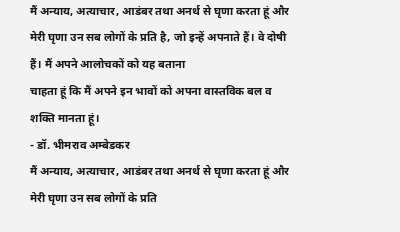मैं अन्याय, अत्याचार, आडंबर तथा अनर्थ से घृणा करता हूं और मेरी घृणा उन सब लोगों के प्रति है, जो इन्हें अपनाते हैं। वे दोषी हैं। मैं अपने आलोचकों को यह बताना
चाहता हूं कि मैं अपने इन भावों को अपना वास्तविक बल व शक्ति मानता हूं।
- डॉ. भीमराव अम्बेडकर
मैं अन्याय, अत्याचार, आडंबर तथा अनर्थ से घृणा करता हूं और मेरी घृणा उन सब लोगों के प्रति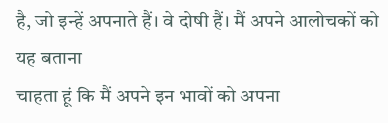है, जो इन्हें अपनाते हैं। वे दोषी हैं। मैं अपने आलोचकों को यह बताना
चाहता हूं कि मैं अपने इन भावों को अपना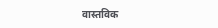वास्तविक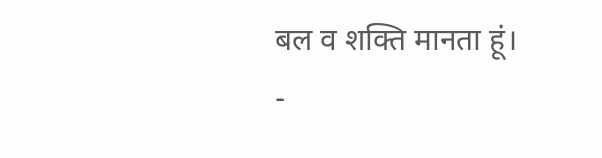बल व शक्ति मानता हूं।
-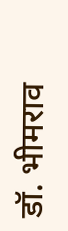डॉ. भीमराव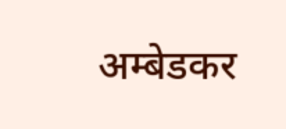अम्बेडकर